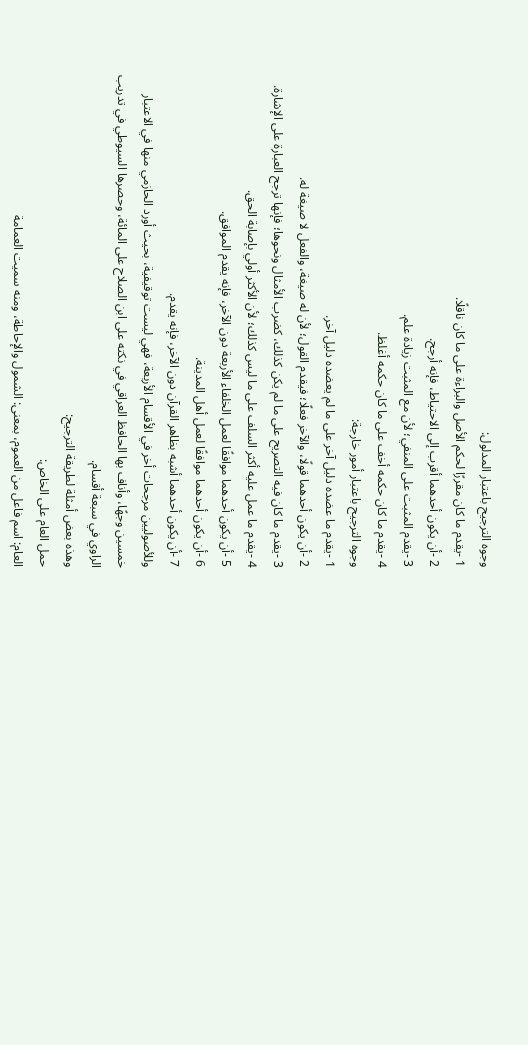وجوه الترجيح باعتبار المدلول:
1 -يقدم ما كان مقررًا لحكم الأصل والبراءة على ما كان ناقلًا.
2 -أن يكون أحدهما أقرب إلى الاحتياط، فإنه أرجح.
3 -يقدم المثبت على المنفي؛ لأن مع المثبت زيادة علم.
4 -يقدم ما كان حكمه أخف على ما كان حكمه أغلظ.
وجوه الترجيح باعتبار أمور خارجة:
1 -يقدم ما عضده دليل آخر على ما لم يعضده دليل آخر.
2 -أن يكون أحدهما قولًا، والآخر فعلًا؛ فيقدم القول؛ لأن له صيغة، والفعل لا صيغة له.
3 -يقدم ما كان فيه التصريح على ما لم يكن كذلك، كضرب الأمثال ونحوها؛ فإنها ترجح العبارة على الإشارة.
4 -يقدم ما عمل عليه أكثر السلف على ما ليس كذلك؛ لأن الأكثر أولي بإصابة الحق.
5 -أن يكون أحدهما موافقًا لعمل الخلفاء الأربعة دون الآخر، فإنه يقدم الموافق.
6 -أن يكون أحدهما موافقًا لعمل أهل المدينة.
7 -أن يكون أحدهما أشبه بظاهر القرآن دون الآخر، فإنه يقدم.
وللأصوليين مرجحات أخر في الأقسام الأربعة، فهي ليست توقيفية، بحيث أورد الحازمي منها في الاعتبار خمسين وجهًا، وأناف بها الحافظ العراقي في نكته على ابن الصلاح على المائة، وحصرها السيوطي في تدريب الراوي في سبعة أقسام.
وهذه بعض أمثلة لطريقة الترجيح:
حمل العام على الخاص:
العام: اسم فاعل من العموم، بمعنى: الشمول والإحاطة، ومنه سميت العمامة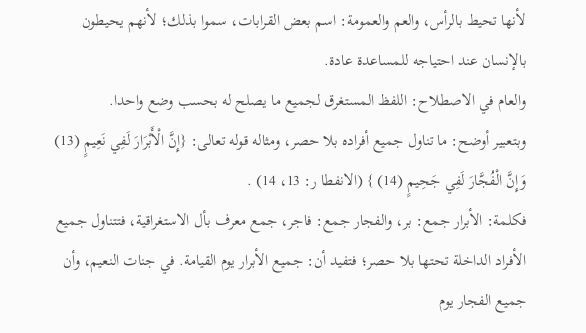لأنها تحيط بالرأس، والعم والعمومة: اسم بعض القرابات، سموا بذلك؛ لأنهم يحيطون بالإنسان عند احتياجه للمساعدة عادة.
والعام في الاصطلاح: اللفظ المستغرق لجميع ما يصلح له بحسب وضع واحدا.
وبتعبير أوضح: ما تناول جميع أفراده بلا حصر، ومثاله قوله تعالى: {إِنَّ الْأَبْرَارَ لَفِي نَعِيمٍ (13) وَإِنَّ الْفُجَّارَ لَفِي جَحِيمٍ (14) } (الانفطا ر: 13، 14) .
فكلمة: الأبرار جمع: بر، والفجار جمع: فاجر، جمع معرف بأل الاستغراقية، فتتناول جميع الأفراد الداخلة تحتها بلا حصر؛ فتفيد أن: جميع الأبرار يوم القيامة. في جنات النعيم، وأن جميع الفجار يوم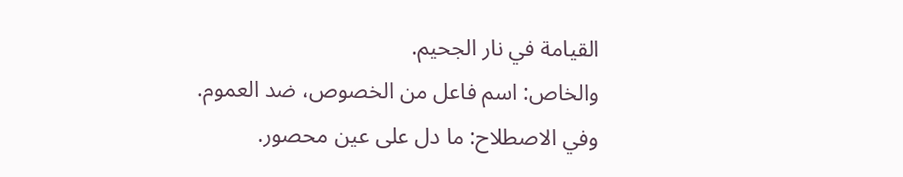القيامة في نار الجحيم.
والخاص: اسم فاعل من الخصوص، ضد العموم.
وفي الاصطلاح: ما دل على عين محصور.